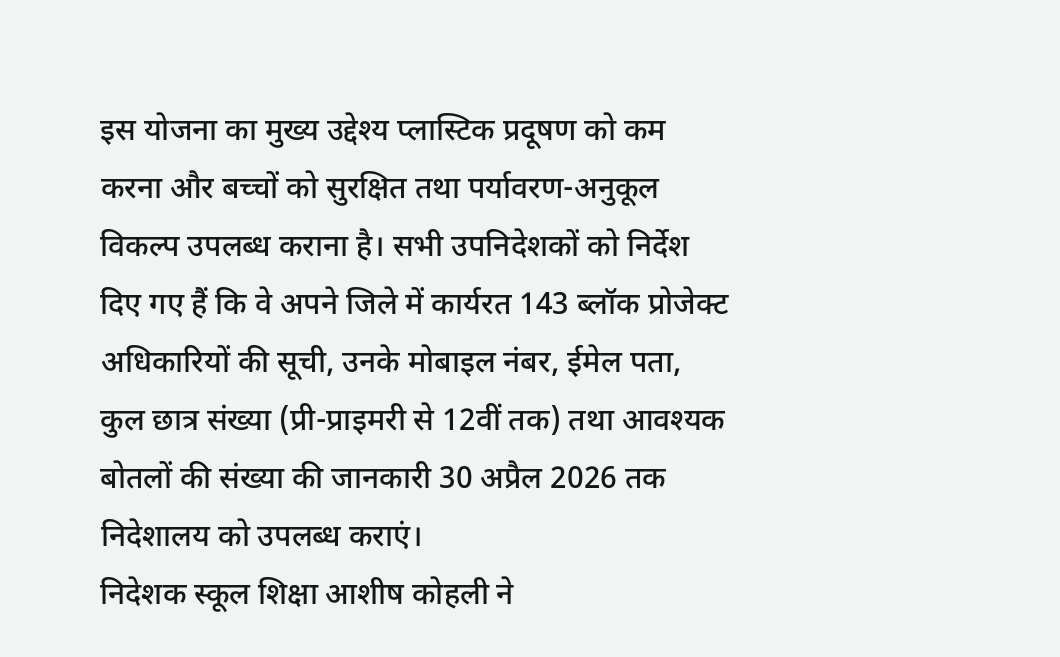इस योजना का मुख्य उद्देश्य प्लास्टिक प्रदूषण को कम करना और बच्चों को सुरक्षित तथा पर्यावरण-अनुकूल विकल्प उपलब्ध कराना है। सभी उपनिदेशकों को निर्देश दिए गए हैं कि वे अपने जिले में कार्यरत 143 ब्लॉक प्रोजेक्ट अधिकारियों की सूची, उनके मोबाइल नंबर, ईमेल पता, कुल छात्र संख्या (प्री-प्राइमरी से 12वीं तक) तथा आवश्यक बोतलों की संख्या की जानकारी 30 अप्रैल 2026 तक निदेशालय को उपलब्ध कराएं।
निदेशक स्कूल शिक्षा आशीष कोहली ने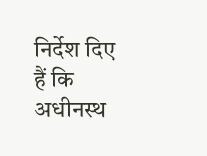निर्देश दिए हैं कि अधीनस्थ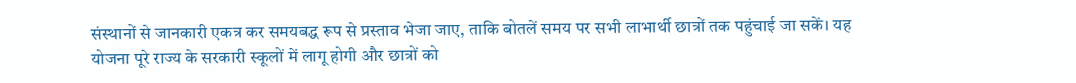संस्थानों से जानकारी एकत्र कर समयबद्ध रूप से प्रस्ताव भेजा जाए, ताकि बोतलें समय पर सभी लाभार्थी छात्रों तक पहुंचाई जा सकें। यह योजना पूरे राज्य के सरकारी स्कूलों में लागू होगी और छात्रों को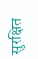सुरक्षित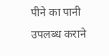पीने का पानी उपलब्ध कराने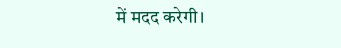में मदद करेगी।